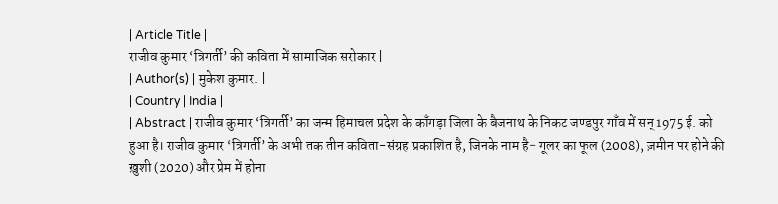| Article Title |
राजीव कुमार ‘त्रिगर्ती’ की कविता में सामाजिक सरोकार |
| Author(s) | मुकेश कुमार. |
| Country | India |
| Abstract | राजीव कुमार ‘त्रिगर्ती’ का जन्म हिमाचल प्रदेश के काँगड़ा जिला के बैजनाथ के निकट जण्डपुर गाँव में सन् 1975 ई. को हुआ है। राजीव कुमार ‘त्रिगर्ती’ के अभी तक तीन कविता-संग्रह प्रकाशित है, जिनके नाम है− गूलर का फूल (2008), ज़मीन पर होने की ख़ुशी (2020) और प्रेम में होना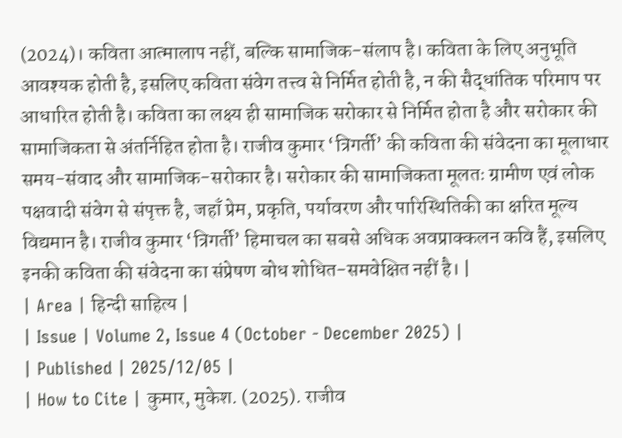(2024)। कविता आत्मालाप नहीं, बल्कि सामाजिक-संलाप है। कविता के लिए अनुभूति आवश्यक होती है, इसलिए कविता संवेग तत्त्व से निर्मित होती है, न की सैद्धांतिक परिमाप पर आधारित होती है। कविता का लक्ष्य ही सामाजिक सरोकार से निर्मित होता है और सरोकार की सामाजिकता से अंतर्निहित होता है। राजीव कुमार ‘त्रिगर्ती’ की कविता की संवेदना का मूलाधार समय-संवाद और सामाजिक-सरोकार है। सरोकार की सामाजिकता मूलतः ग्रामीण एवं लोक पक्षवादी संवेग से संपृक्त है, जहाँ प्रेम, प्रकृति, पर्यावरण और पारिस्थितिकी का क्षरित मूल्य विद्यमान है। राजीव कुमार ‘त्रिगर्ती’ हिमाचल का सबसे अधिक अवप्राक्कलन कवि हैं, इसलिए इनकी कविता की संवेदना का संप्रेषण बोध शोधित-समवेक्षित नहीं है। |
| Area | हिन्दी साहित्य |
| Issue | Volume 2, Issue 4 (October - December 2025) |
| Published | 2025/12/05 |
| How to Cite | कुमार, मुकेश. (2025). राजीव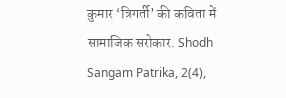कुमार ‘त्रिगर्ती’ की कविता में सामाजिक सरोकार. Shodh Sangam Patrika, 2(4),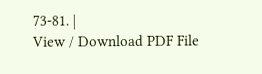73-81. |
View / Download PDF File